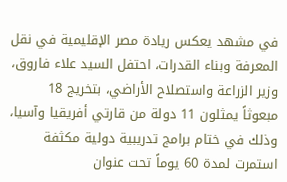في مشهد يعكس ريادة مصر الإقليمية في نقل المعرفة وبناء القدرات، احتفل السيد علاء فاروق، وزير الزراعة واستصلاح الأراضي، بتخريج 18 مبعوثاً يمثلون 11 دولة من قارتي أفريقيا وآسيا، وذلك في ختام برامج تدريبية دولية مكثفة استمرت لمدة 60 يوماً تحت عنوان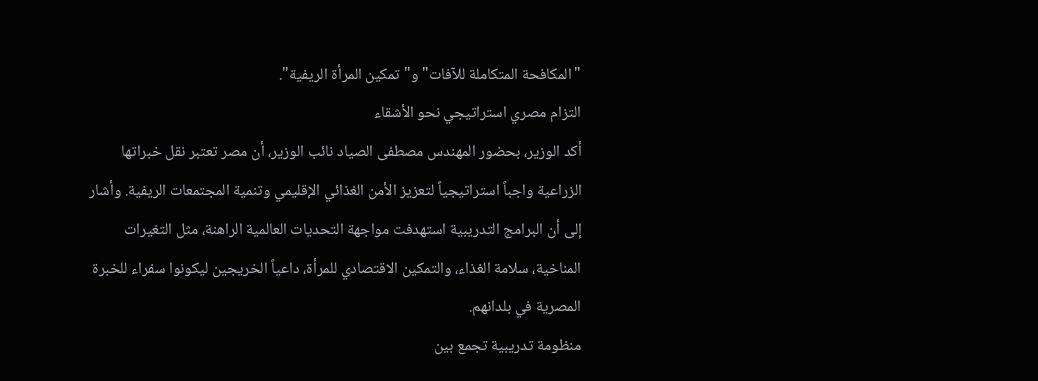"المكافحة المتكاملة للآفات" و"تمكين المرأة الريفية".
التزام مصري استراتيجي نحو الأشقاء
أكد الوزير، بحضور المهندس مصطفى الصياد نائب الوزير، أن مصر تعتبر نقل خبراتها الزراعية واجباً استراتيجياً لتعزيز الأمن الغذائي الإقليمي وتنمية المجتمعات الريفية. وأشار إلى أن البرامج التدريبية استهدفت مواجهة التحديات العالمية الراهنة، مثل التغيرات المناخية، سلامة الغذاء، والتمكين الاقتصادي للمرأة، داعياً الخريجين ليكونوا سفراء للخبرة المصرية في بلدانهم.
منظومة تدريبية تجمع بين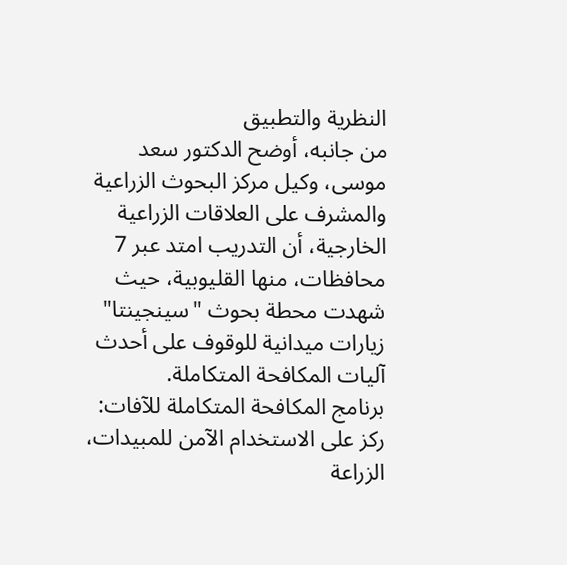النظرية والتطبيق
من جانبه، أوضح الدكتور سعد موسى، وكيل مركز البحوث الزراعية والمشرف على العلاقات الزراعية الخارجية، أن التدريب امتد عبر 7 محافظات، منها القليوبية، حيث شهدت محطة بحوث "سينجينتا" زيارات ميدانية للوقوف على أحدث آليات المكافحة المتكاملة.
برنامج المكافحة المتكاملة للآفات: ركز على الاستخدام الآمن للمبيدات، الزراعة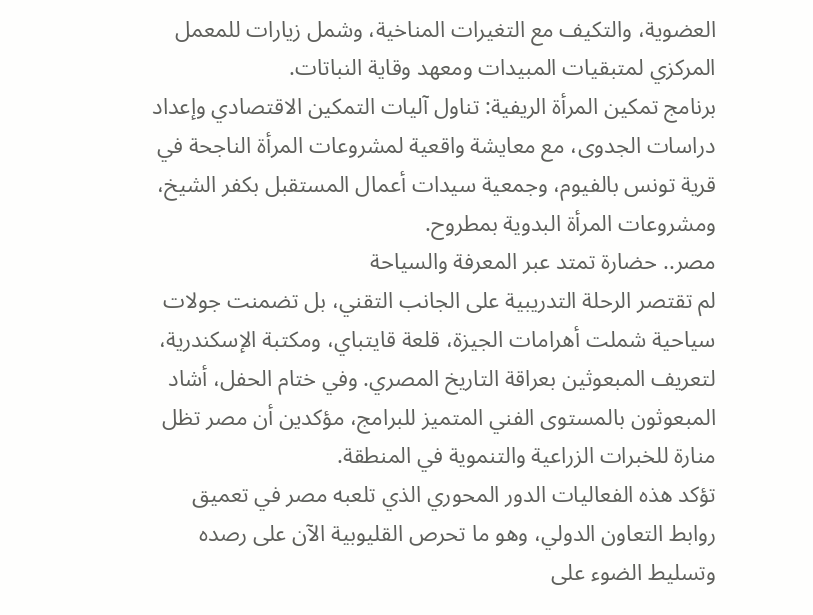العضوية، والتكيف مع التغيرات المناخية، وشمل زيارات للمعمل المركزي لمتبقيات المبيدات ومعهد وقاية النباتات.
برنامج تمكين المرأة الريفية: تناول آليات التمكين الاقتصادي وإعداد دراسات الجدوى، مع معايشة واقعية لمشروعات المرأة الناجحة في قرية تونس بالفيوم، وجمعية سيدات أعمال المستقبل بكفر الشيخ، ومشروعات المرأة البدوية بمطروح.
مصر.. حضارة تمتد عبر المعرفة والسياحة
لم تقتصر الرحلة التدريبية على الجانب التقني، بل تضمنت جولات سياحية شملت أهرامات الجيزة، قلعة قايتباي، ومكتبة الإسكندرية، لتعريف المبعوثين بعراقة التاريخ المصري. وفي ختام الحفل، أشاد المبعوثون بالمستوى الفني المتميز للبرامج، مؤكدين أن مصر تظل منارة للخبرات الزراعية والتنموية في المنطقة.
تؤكد هذه الفعاليات الدور المحوري الذي تلعبه مصر في تعميق روابط التعاون الدولي، وهو ما تحرص القليوبية الآن على رصده وتسليط الضوء على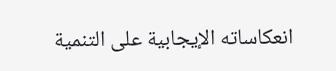انعكاساته الإيجابية على التنمية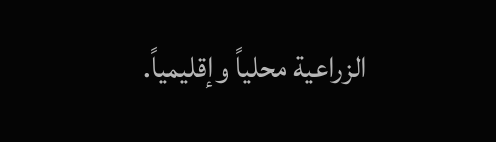الزراعية محلياً وإقليمياً.